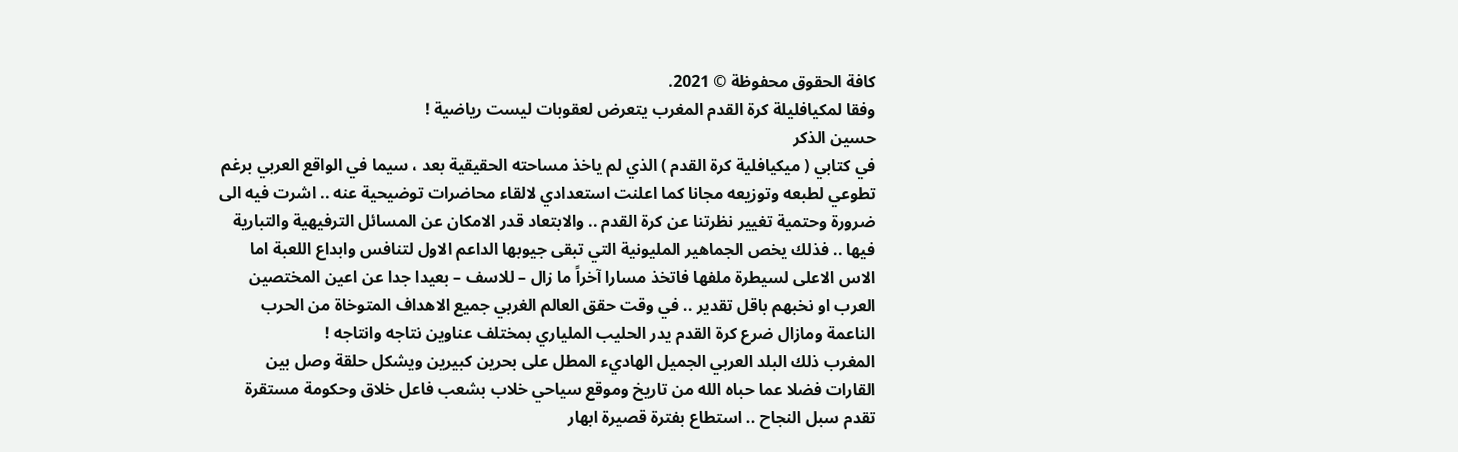كافة الحقوق محفوظة © 2021.
وفقا لمكيافليلة كرة القدم المغرب يتعرض لعقوبات ليست رياضية !
حسين الذكر
في كتابي ( ميكيافلية كرة القدم ) الذي لم ياخذ مساحته الحقيقية بعد ، سيما في الواقع العربي برغم تطوعي لطبعه وتوزيعه مجانا كما اعلنت استعدادي لالقاء محاضرات توضيحية عنه .. اشرت فيه الى ضرورة وحتمية تغيير نظرتنا عن كرة القدم .. والابتعاد قدر الامكان عن المسائل الترفيهية والتبارية فيها .. فذلك يخص الجماهير المليونية التي تبقى جيوبها الداعم الاول لتنافس وابداع اللعبة اما الاس الاعلى لسيطرة ملفها فاتخذ مسارا آخراً ما زال – للاسف – بعيدا جدا عن اعين المختصين العرب او نخبهم باقل تقدير .. في وقت حقق العالم الغربي جميع الاهداف المتوخاة من الحرب الناعمة ومازال ضرع كرة القدم يدر الحليب الملياري بمختلف عناوين نتاجه وانتاجه !
المغرب ذلك البلد العربي الجميل الهاديء المطل على بحرين كبيرين ويشكل حلقة وصل بين القارات فضلا عما حباه الله من تاريخ وموقع سياحي خلاب بشعب فاعل خلاق وحكومة مستقرة تقدم سبل النجاح .. استطاع بفترة قصيرة ابهار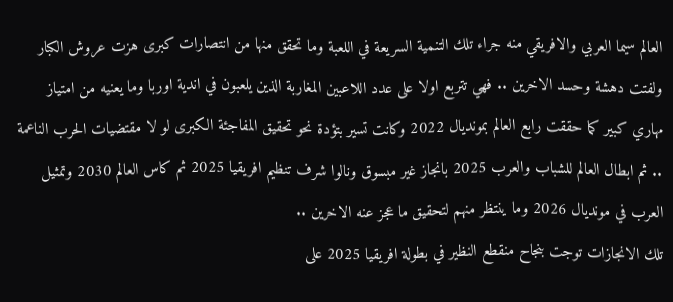العالم سيما العربي والافريقي منه جراء تلك التنمية السريعة في اللعبة وما تحقق منها من انتصارات كبرى هزت عروش الكبار ولفتت دهشة وحسد الاخرين .. فهي تتربع اولا على عدد اللاعبين المغاربة الذين يلعبون في اندية اوربا وما يعنيه من امتياز مهاري كبير كما حققت رابع العالم بمونديال 2022 وكانت تسير بتؤدة نحو تحقيق المفاجئة الكبرى لو لا مقتضيات الحرب الناعمة .. ثم ابطال العالم للشباب والعرب 2025 بانجاز غير مبسوق ونالوا شرف تنظيم افريقيا 2025 ثم كاس العالم 2030 وتمثيل العرب في مونديال 2026 وما ينتظر منهم لتحقيق ما عجز عنه الاخرين ..
تلك الانجازات توجت بنجاح منقطع النظير في بطولة افريقيا 2025 على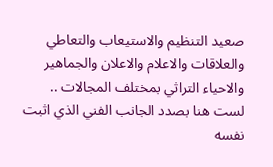صعيد التنظيم والاستيعاب والتعاطي والعلاقات والاعلام والاعلان والجماهير والاحياء التراثي بمختلف المجالات .. لست هنا بصدد الجانب الفني الذي اثبت نفسه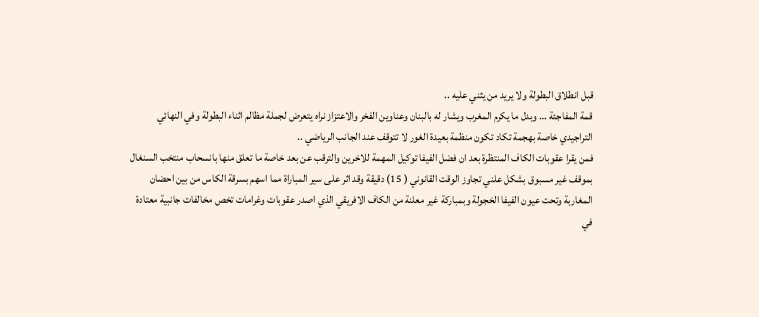قبل انطلاق البطولة ولا يريد من يثني عليه ..
قمة المفاجئة … وبدل ما يكرم المغرب ويشار له بالبنان وعناوين الفخر والاعتزاز نراه يتعرض لجملة مظالم اثناء البطولة وفي النهائي التراجيدي خاصة بهجمة تكاد تكون منظمة بعيدة الغور لا تتوقف عند الجانب الرياضي ..
فمن يقرا عقوبات الكاف المنتظرة بعد ان فضل الفيفا توكيل المهمة للاخرين والترقب عن بعد خاصة ما تعلق منها بانسحاب منتخب السنغال بموقف غير مسبوق بشكل علني تجاوز الوقت القانوني ( 15) دقيقة وقد اثر على سير المباراة مما اسهم بسرقة الكاس من بين احضان المغاربة وتحت عيون الفيفا الخجولة وبمباركة غير معلنة من الكاف الافريقي الذي اصدر عقوبات وغرامات تخص مخالفات جانبية معتادة في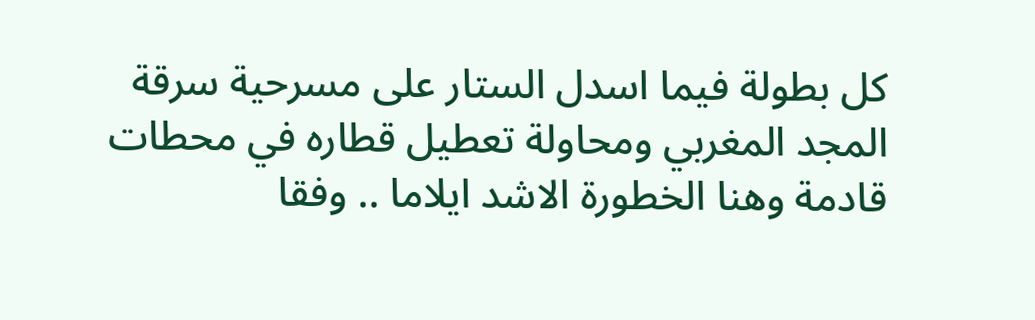كل بطولة فيما اسدل الستار على مسرحية سرقة المجد المغربي ومحاولة تعطيل قطاره في محطات قادمة وهنا الخطورة الاشد ايلاما .. وفقا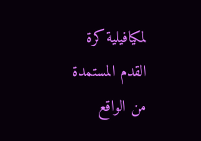لمكيافيلية كرة القدم المستمدة من الواقع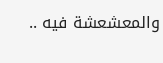والمعشعشة فيه ..